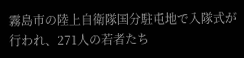霧島市の陸上自衛隊国分駐屯地で入隊式が行われ、271人の若者たち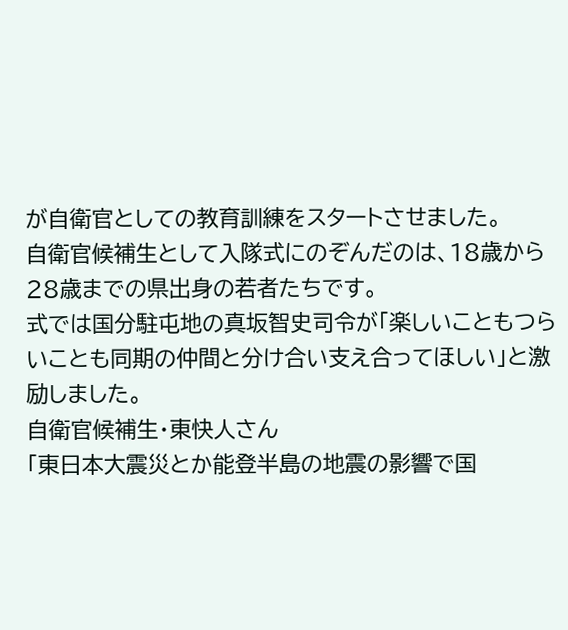が自衛官としての教育訓練をスタートさせました。
自衛官候補生として入隊式にのぞんだのは、18歳から28歳までの県出身の若者たちです。
式では国分駐屯地の真坂智史司令が「楽しいこともつらいことも同期の仲間と分け合い支え合ってほしい」と激励しました。
自衛官候補生・東快人さん
「東日本大震災とか能登半島の地震の影響で国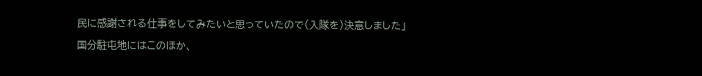民に感謝される仕事をしてみたいと思っていたので(入隊を)決意しました」
国分駐屯地にはこのほか、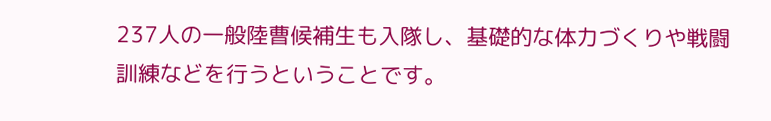237人の一般陸曹候補生も入隊し、基礎的な体力づくりや戦闘訓練などを行うということです。